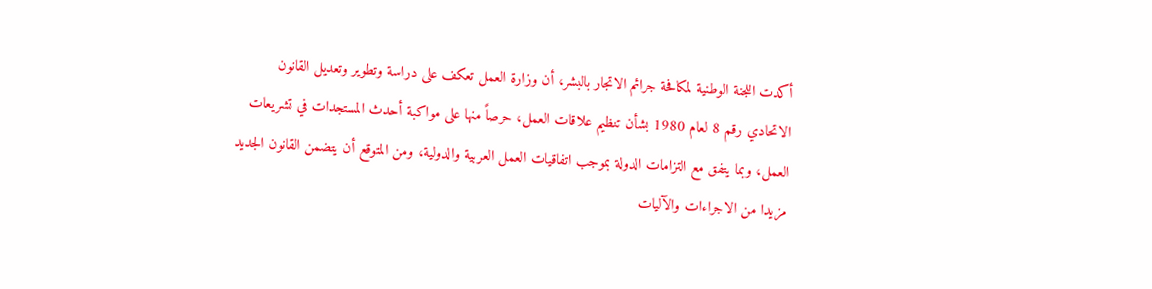أكدت اللجنة الوطنية لمكافحة جرائم الاتجار بالبشر، أن وزارة العمل تعكف على دراسة وتطوير وتعديل القانون الاتحادي رقم 8 لعام 1980 بشأن تنظيم علاقات العمل، حرصاً منها على مواكبة أحدث المستجدات في تشريعات العمل، وبما يتفق مع التزامات الدولة بموجب اتفاقيات العمل العربية والدولية، ومن المتوقع أن يتضمن القانون الجديد مزيدا من الاجراءات والآليات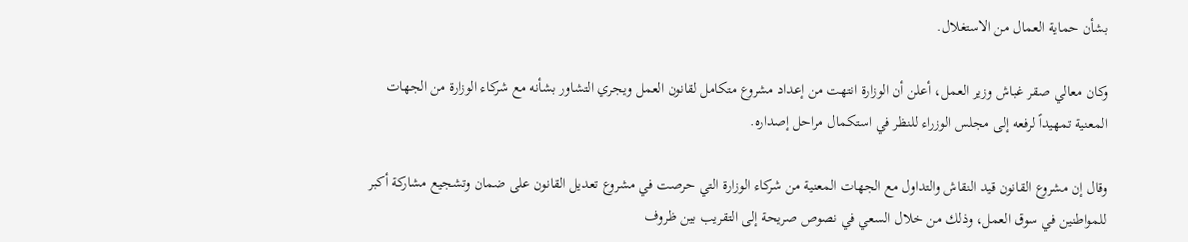بشأن حماية العمال من الاستغلال.

وكان معالي صقر غباش وزير العمل، أعلن أن الوزارة انتهت من إعداد مشروع متكامل لقانون العمل ويجري التشاور بشأنه مع شركاء الوزارة من الجهات المعنية تمهيداً لرفعه إلى مجلس الوزراء للنظر في استكمال مراحل إصداره.

وقال إن مشروع القانون قيد النقاش والتداول مع الجهات المعنية من شركاء الوزارة التي حرصت في مشروع تعديل القانون على ضمان وتشجيع مشاركة أكبر للمواطنين في سوق العمل، وذلك من خلال السعي في نصوص صريحة إلى التقريب بين ظروف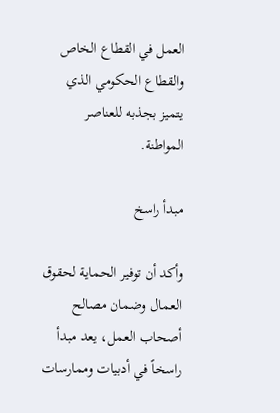العمل في القطاع الخاص والقطاع الحكومي الذي يتميز بجذبه للعناصر المواطنة.

مبدأ راسخ

وأكد أن توفير الحماية لحقوق العمال وضمان مصالح أصحاب العمل، يعد مبدأ راسخاً في أدبيات وممارسات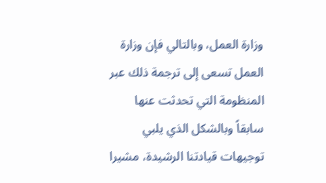وزارة العمل، وبالتالي فإن وزارة العمل تسعى إلى ترجمة ذلك عبر المنظومة التي تحدثت عنها سابقاً وبالشكل الذي يلبي توجيهات قيادتنا الرشيدة، مشيرا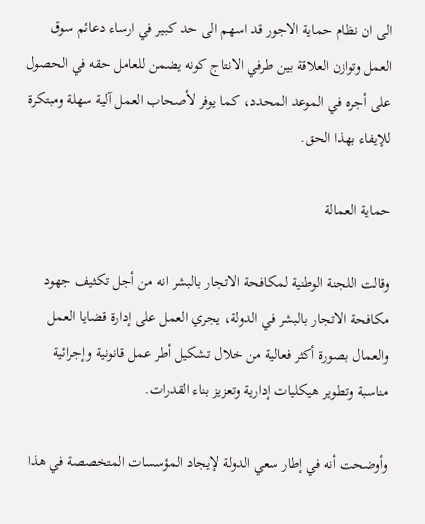الى ان نظام حماية الاجور قد اسهم الى حد كبير في ارساء دعائم سوق العمل وتوازن العلاقة بين طرفي الانتاج كونه يضمن للعامل حقه في الحصول على أجره في الموعد المحدد، كما يوفر لأصحاب العمل آلية سهلة ومبتكرة للإيفاء بهذا الحق.

حماية العمالة

وقالت اللجنة الوطنية لمكافحة الاتجار بالبشر انه من أجل تكثيف جهود مكافحة الاتجار بالبشر في الدولة، يجري العمل على إدارة قضايا العمل والعمال بصورة أكثر فعالية من خلال تشكيل أطر عمل قانونية وإجرائية مناسبة وتطوير هيكليات إدارية وتعزيز بناء القدرات.

وأوضحت أنه في إطار سعي الدولة لإيجاد المؤسسات المتخصصة في هذا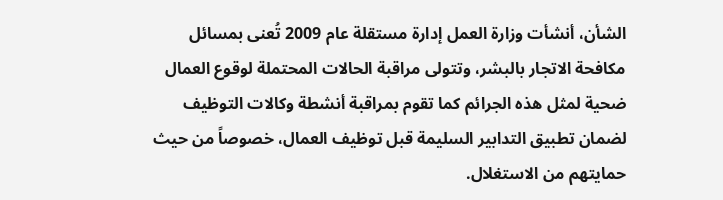الشأن، أنشأت وزارة العمل إدارة مستقلة عام 2009 تُعنى بمسائل مكافحة الاتجار بالبشر، وتتولى مراقبة الحالات المحتملة لوقوع العمال ضحية لمثل هذه الجرائم كما تقوم بمراقبة أنشطة وكالات التوظيف لضمان تطبيق التدابير السليمة قبل توظيف العمال، خصوصاً من حيث حمايتهم من الاستغلال.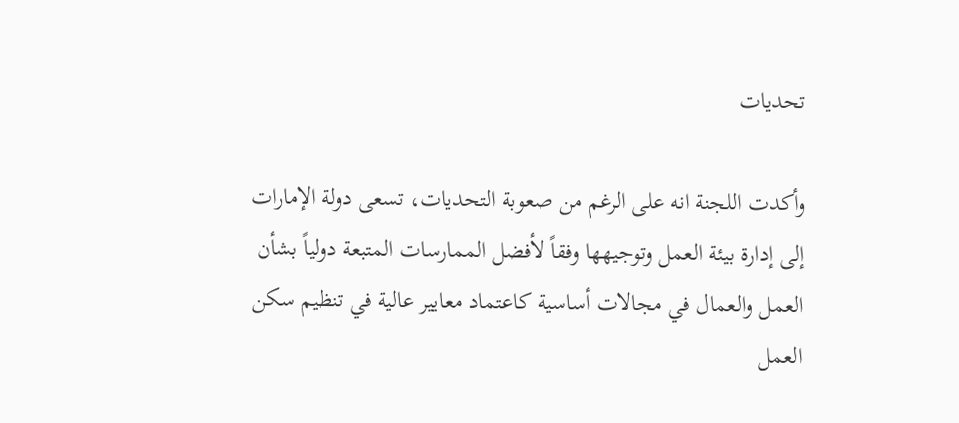تحديات

وأكدت اللجنة انه على الرغم من صعوبة التحديات، تسعى دولة الإمارات إلى إدارة بيئة العمل وتوجيهها وفقاً لأفضل الممارسات المتبعة دولياً بشأن العمل والعمال في مجالات أساسية كاعتماد معايير عالية في تنظيم سكن العمل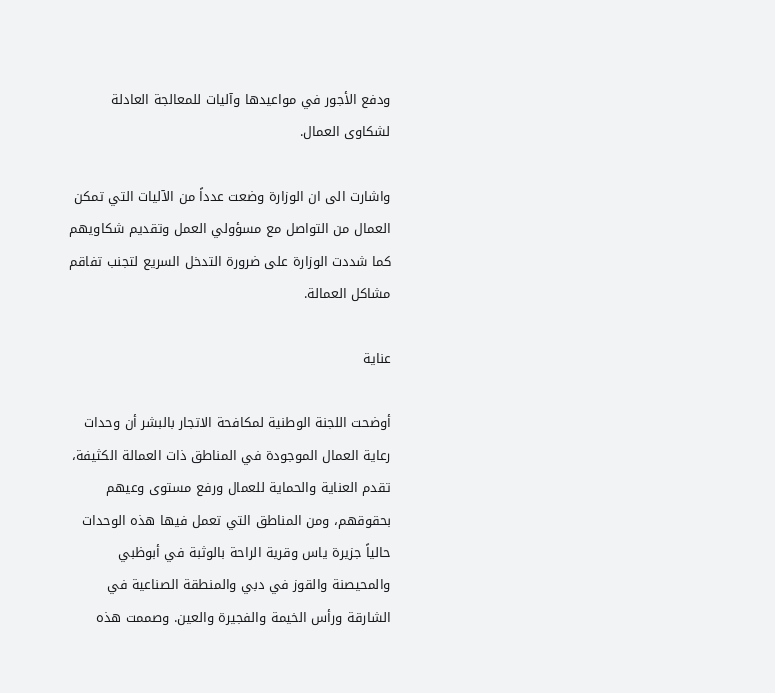ودفع الأجور في مواعيدها وآليات للمعالجة العادلة لشكاوى العمال.

واشارت الى ان الوزارة وضعت عدداً من الآليات التي تمكن العمال من التواصل مع مسؤولي العمل وتقديم شكاويهم كما شددت الوزارة على ضرورة التدخل السريع لتجنب تفاقم مشاكل العمالة.

عناية

أوضحت اللجنة الوطنية لمكافحة الاتجار بالبشر أن وحدات رعاية العمال الموجودة في المناطق ذات العمالة الكثيفة، تقدم العناية والحماية للعمال ورفع مستوى وعيهم بحقوقهم، ومن المناطق التي تعمل فيها هذه الوحدات حالياً جزيرة ياس وقرية الراحة بالوثبة في أبوظبي والمحيصنة والقوز في دبي والمنطقة الصناعية في الشارقة ورأس الخيمة والفجيرة والعين. وصممت هذه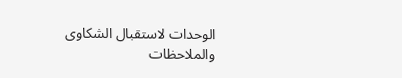الوحدات لاستقبال الشكاوى والملاحظات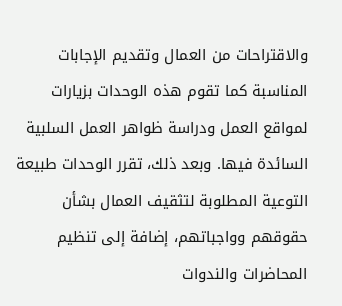والاقتراحات من العمال وتقديم الإجابات المناسبة كما تقوم هذه الوحدات بزيارات لمواقع العمل ودراسة ظواهر العمل السلبية السائدة فيها. وبعد ذلك، تقرر الوحدات طبيعة التوعية المطلوبة لتثقيف العمال بشأن حقوقهم وواجباتهم، إضافة إلى تنظيم المحاضرات والندوات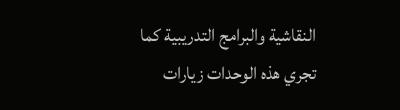النقاشية والبرامج التدريبية كما تجري هذه الوحدات زيارات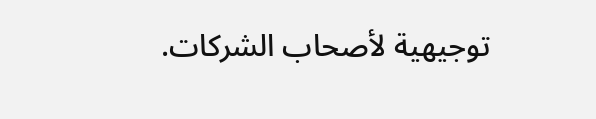توجيهية لأصحاب الشركات.